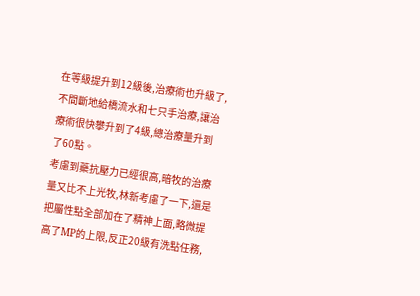在等級提升到12級後,治療術也升級了,不間斷地給橋流水和七只手治療,讓治療術很快攀升到了4級,總治療量升到了60點。
考慮到藥抗壓力已經很高,暗牧的治療量又比不上光牧,林新考慮了一下,還是把屬性點全部加在了精神上面,略微提高了MP的上限,反正20級有洗點任務,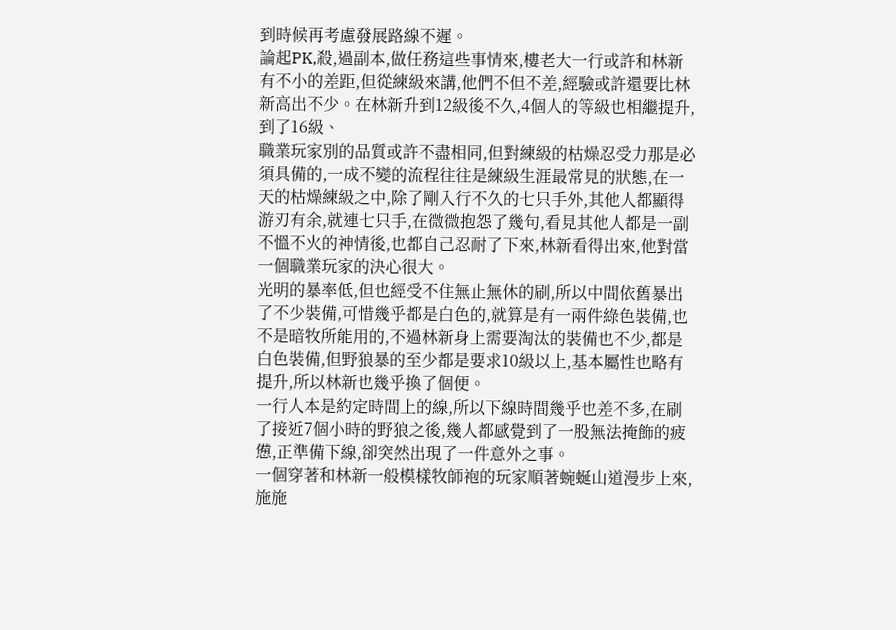到時候再考慮發展路線不遲。
論起PK,殺,過副本,做任務這些事情來,樓老大一行或許和林新有不小的差距,但從練級來講,他們不但不差,經驗或許還要比林新高出不少。在林新升到12級後不久,4個人的等級也相繼提升,到了16級、
職業玩家別的品質或許不盡相同,但對練級的枯燥忍受力那是必須具備的,一成不變的流程往往是練級生涯最常見的狀態,在一天的枯燥練級之中,除了剛入行不久的七只手外,其他人都顯得游刃有余,就連七只手,在微微抱怨了幾句,看見其他人都是一副不慍不火的神情後,也都自己忍耐了下來,林新看得出來,他對當一個職業玩家的決心很大。
光明的暴率低,但也經受不住無止無休的刷,所以中間依舊暴出了不少裝備,可惜幾乎都是白色的,就算是有一兩件綠色裝備,也不是暗牧所能用的,不過林新身上需要淘汰的裝備也不少,都是白色裝備,但野狼暴的至少都是要求10級以上,基本屬性也略有提升,所以林新也幾乎換了個便。
一行人本是約定時間上的線,所以下線時間幾乎也差不多,在刷了接近7個小時的野狼之後,幾人都感覺到了一股無法掩飾的疲憊,正準備下線,卻突然出現了一件意外之事。
一個穿著和林新一般模樣牧師袍的玩家順著蜿蜒山道漫步上來,施施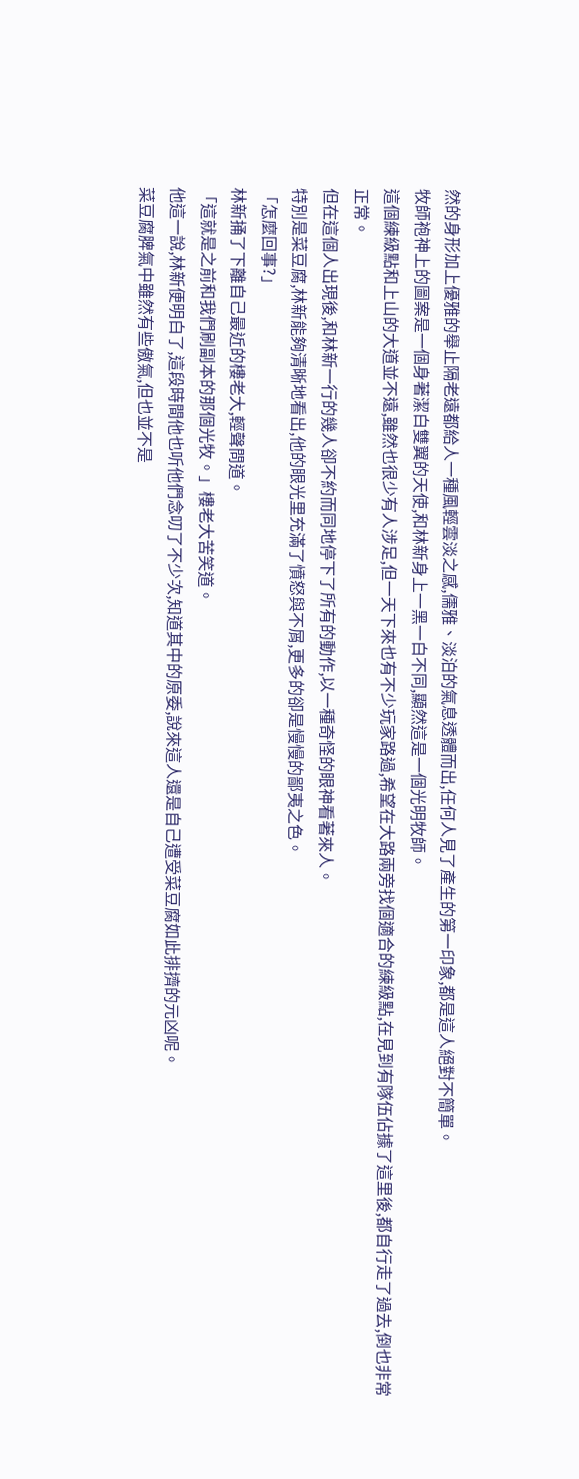然的身形加上優雅的舉止隔老遠都給人一種風輕雲淡之感,儒雅、淡泊的氣息透體而出,任何人見了產生的第一印象,都是這人絕對不簡單。
牧師袍神上的圖案是一個身著潔白雙翼的天使,和林新身上一黑一白不同,顯然這是一個光明牧師。
這個練級點和上山的大道並不遠,雖然也很少有人涉足,但一天下來也有不少玩家路過,希望在大路兩旁找個適合的練級點,在見到有隊伍佔據了這里後,都自行走了過去,倒也非常正常。
但在這個人出現後,和林新一行的幾人卻不約而同地停下了所有的動作,以一種奇怪的眼神看著來人。
特別是菜豆腐,林新能夠清晰地看出,他的眼光里充滿了憤怒與不屑,更多的卻是慢慢的鄙夷之色。
「怎麼回事?」
林新捅了下離自己最近的樓老大,輕聲問道。
「這就是之前和我們刷副本的那個光牧。」樓老大苦笑道。
他這一說,林新便明白了,這段時間他也听他們念叨了不少次,知道其中的原委,說來這人還是自己遭受菜豆腐如此排擠的元凶呢。
菜豆腐脾氣中雖然有些傲氣,但也並不是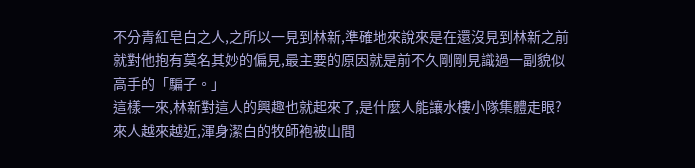不分青紅皂白之人,之所以一見到林新,準確地來說來是在還沒見到林新之前就對他抱有莫名其妙的偏見,最主要的原因就是前不久剛剛見識過一副貌似高手的「騙子。」
這樣一來,林新對這人的興趣也就起來了,是什麼人能讓水樓小隊集體走眼?
來人越來越近,渾身潔白的牧師袍被山間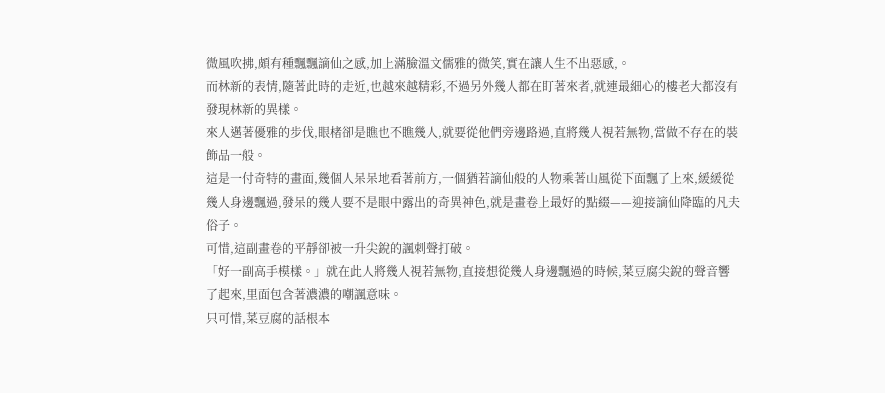微風吹拂,頗有種飄飄謫仙之感,加上滿臉溫文儒雅的微笑,實在讓人生不出惡感,。
而林新的表情,隨著此時的走近,也越來越精彩,不過另外幾人都在盯著來者,就連最細心的樓老大都沒有發現林新的異樣。
來人邁著優雅的步伐,眼楮卻是瞧也不瞧幾人,就要從他們旁邊路過,直將幾人視若無物,當做不存在的裝飾品一般。
這是一付奇特的畫面,幾個人呆呆地看著前方,一個猶若謫仙般的人物乘著山風從下面飄了上來,緩緩從幾人身邊飄過,發呆的幾人要不是眼中露出的奇異神色,就是畫卷上最好的點綴——迎接謫仙降臨的凡夫俗子。
可惜,這副畫卷的平靜卻被一升尖銳的諷刺聲打破。
「好一副高手模樣。」就在此人將幾人視若無物,直接想從幾人身邊飄過的時候,菜豆腐尖銳的聲音響了起來,里面包含著濃濃的嘲諷意味。
只可惜,菜豆腐的話根本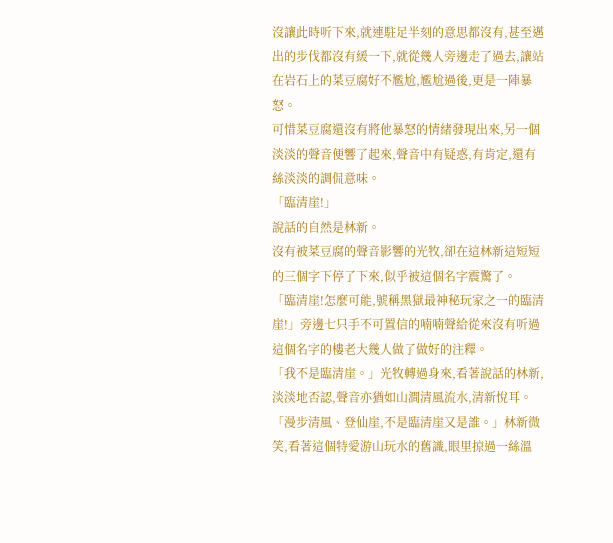沒讓此時听下來,就連駐足半刻的意思都沒有,甚至邁出的步伐都沒有緩一下,就從幾人旁邊走了過去,讓站在岩石上的菜豆腐好不尷尬,尷尬過後,更是一陣暴怒。
可惜菜豆腐還沒有將他暴怒的情緒發現出來,另一個淡淡的聲音便響了起來,聲音中有疑惑,有肯定,還有絲淡淡的調侃意味。
「臨清崖!」
說話的自然是林新。
沒有被菜豆腐的聲音影響的光牧,卻在這林新這短短的三個字下停了下來,似乎被這個名字震驚了。
「臨清崖!怎麼可能,號稱黑獄最神秘玩家之一的臨清崖!」旁邊七只手不可置信的喃喃聲給從來沒有听過這個名字的樓老大幾人做了做好的注釋。
「我不是臨清崖。」光牧轉過身來,看著說話的林新,淡淡地否認,聲音亦猶如山澗清風流水,清新悅耳。
「漫步清風、登仙崖,不是臨清崖又是誰。」林新微笑,看著這個特愛游山玩水的舊識,眼里掠過一絲溫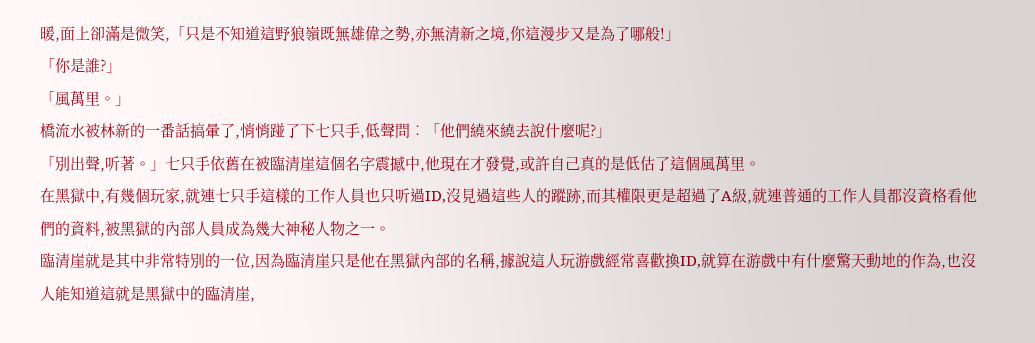暖,面上卻滿是微笑,「只是不知道這野狼嶺既無雄偉之勢,亦無清新之境,你這漫步又是為了哪般!」
「你是誰?」
「風萬里。」
橋流水被林新的一番話搞暈了,悄悄踫了下七只手,低聲問︰「他們繞來繞去說什麼呢?」
「別出聲,听著。」七只手依舊在被臨清崖這個名字震撼中,他現在才發覺,或許自己真的是低估了這個風萬里。
在黑獄中,有幾個玩家,就連七只手這樣的工作人員也只听過ID,沒見過這些人的蹤跡,而其權限更是超過了A級,就連普通的工作人員都沒資格看他們的資料,被黑獄的內部人員成為幾大神秘人物之一。
臨清崖就是其中非常特別的一位,因為臨清崖只是他在黑獄內部的名稱,據說這人玩游戲經常喜歡換ID,就算在游戲中有什麼驚天動地的作為,也沒人能知道這就是黑獄中的臨清崖,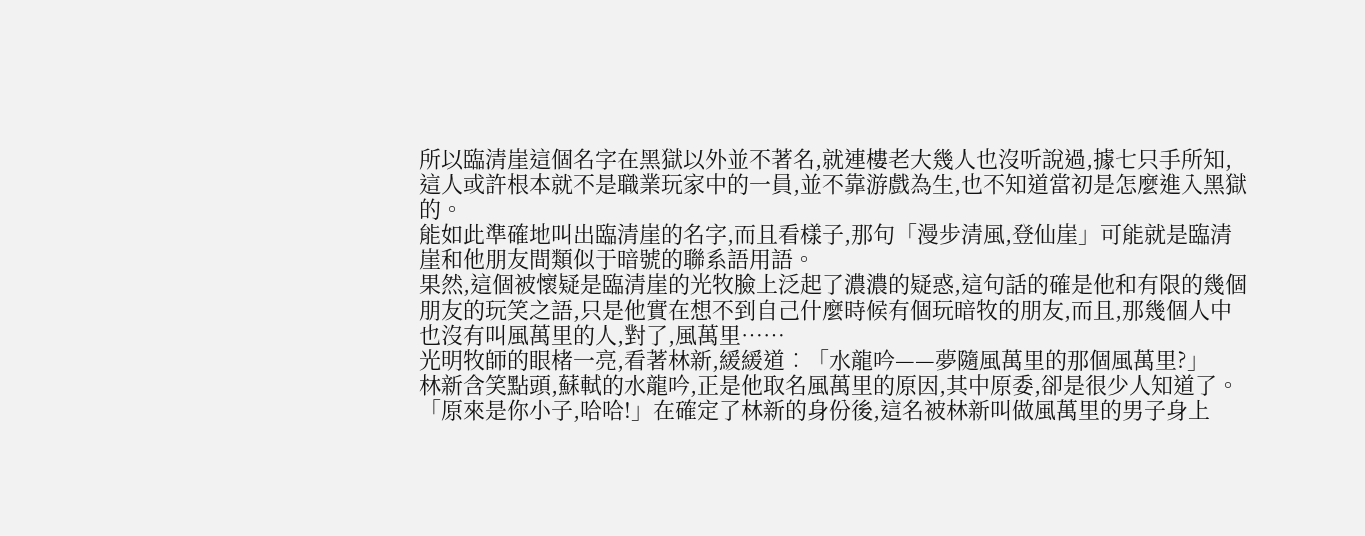所以臨清崖這個名字在黑獄以外並不著名,就連樓老大幾人也沒听說過,據七只手所知,這人或許根本就不是職業玩家中的一員,並不靠游戲為生,也不知道當初是怎麼進入黑獄的。
能如此準確地叫出臨清崖的名字,而且看樣子,那句「漫步清風,登仙崖」可能就是臨清崖和他朋友間類似于暗號的聯系語用語。
果然,這個被懷疑是臨清崖的光牧臉上泛起了濃濃的疑惑,這句話的確是他和有限的幾個朋友的玩笑之語,只是他實在想不到自己什麼時候有個玩暗牧的朋友,而且,那幾個人中也沒有叫風萬里的人,對了,風萬里……
光明牧師的眼楮一亮,看著林新,緩緩道︰「水龍吟——夢隨風萬里的那個風萬里?」
林新含笑點頭,蘇軾的水龍吟,正是他取名風萬里的原因,其中原委,卻是很少人知道了。
「原來是你小子,哈哈!」在確定了林新的身份後,這名被林新叫做風萬里的男子身上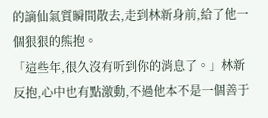的謫仙氣質瞬間散去,走到林新身前,給了他一個狠狠的熊抱。
「這些年,很久沒有听到你的消息了。」林新反抱,心中也有點激動,不過他本不是一個善于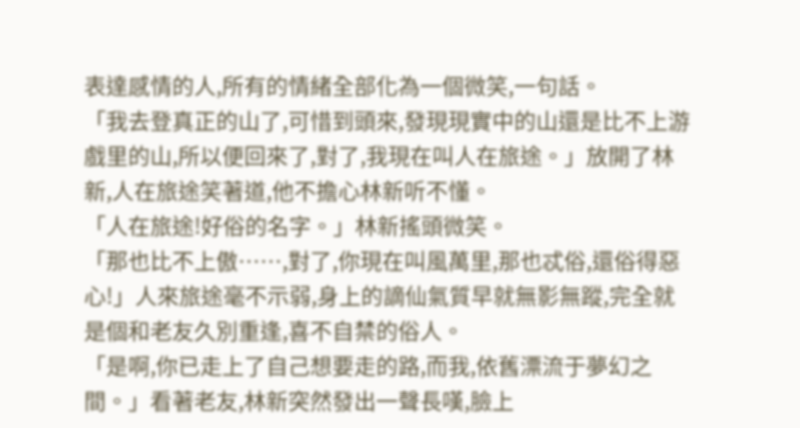表達感情的人,所有的情緒全部化為一個微笑,一句話。
「我去登真正的山了,可惜到頭來,發現現實中的山還是比不上游戲里的山,所以便回來了,對了,我現在叫人在旅途。」放開了林新,人在旅途笑著道,他不擔心林新听不懂。
「人在旅途!好俗的名字。」林新搖頭微笑。
「那也比不上傲……,對了,你現在叫風萬里,那也忒俗,還俗得惡心!」人來旅途毫不示弱,身上的謫仙氣質早就無影無蹤,完全就是個和老友久別重逢,喜不自禁的俗人。
「是啊,你已走上了自己想要走的路,而我,依舊漂流于夢幻之間。」看著老友,林新突然發出一聲長嘆,臉上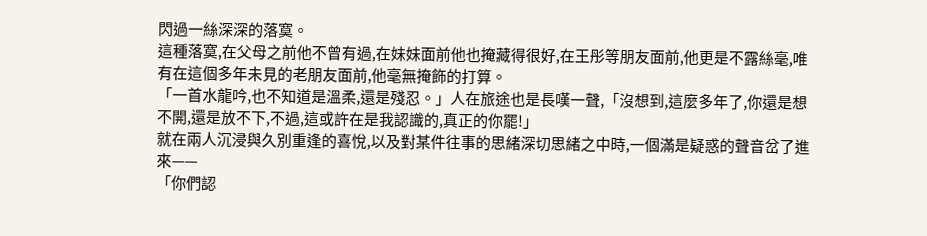閃過一絲深深的落寞。
這種落寞,在父母之前他不曾有過,在妹妹面前他也掩藏得很好,在王彤等朋友面前,他更是不露絲毫,唯有在這個多年未見的老朋友面前,他毫無掩飾的打算。
「一首水龍吟,也不知道是溫柔,還是殘忍。」人在旅途也是長嘆一聲,「沒想到,這麼多年了,你還是想不開,還是放不下,不過,這或許在是我認識的,真正的你罷!」
就在兩人沉浸與久別重逢的喜悅,以及對某件往事的思緒深切思緒之中時,一個滿是疑惑的聲音岔了進來——
「你們認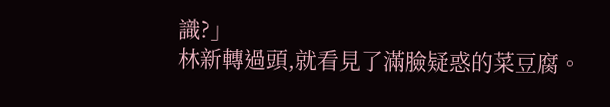識?」
林新轉過頭,就看見了滿臉疑惑的菜豆腐。